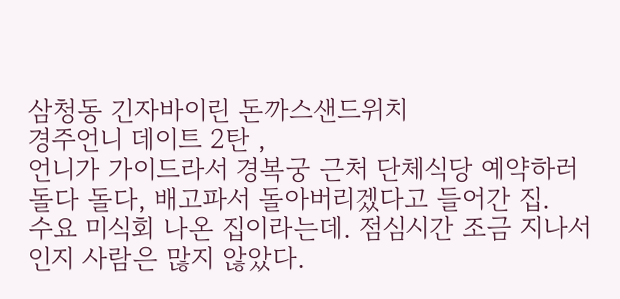삼청동 긴자바이린 돈까스샌드위치
경주언니 데이트 2탄 ,
언니가 가이드라서 경복궁 근처 단체식당 예약하러 돌다 돌다, 배고파서 돌아버리겠다고 들어간 집.
수요 미식회 나온 집이라는데. 점심시간 조금 지나서인지 사람은 많지 않았다.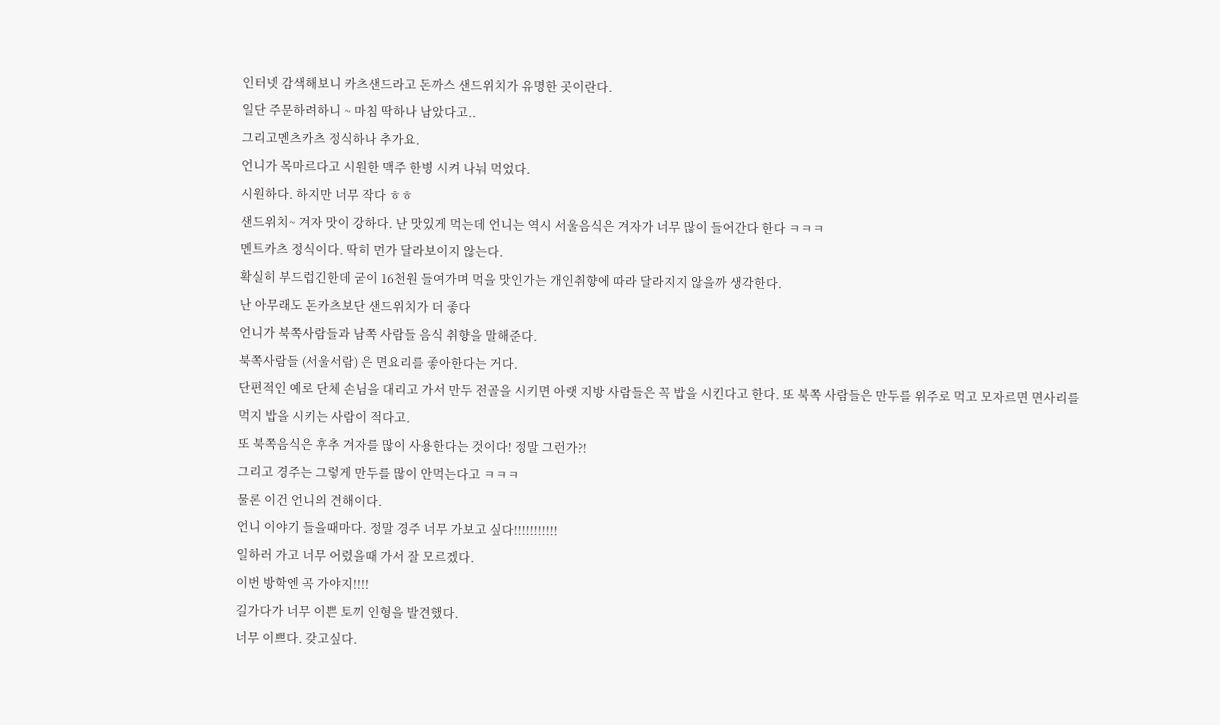인터넷 감색해보니 카츠샌드라고 돈까스 샌드위치가 유명한 곳이란다.
일단 주문하려하니 ~ 마침 딱하나 남았다고..
그리고멘츠카츠 정식하나 추가요.
언니가 목마르다고 시원한 맥주 한병 시켜 나눠 먹었다.
시원하다. 하지만 너무 작다 ㅎㅎ
샌드위치~ 겨자 맛이 강하다. 난 맛있게 먹는데 언니는 역시 서울음식은 겨자가 너무 많이 들어간다 한다 ㅋㅋㅋ
멘트카츠 정식이다. 딱히 먼가 달라보이지 않는다.
확실히 부드럽긴한데 굳이 16천원 들여가며 먹을 맛인가는 개인취향에 따라 달라지지 않을까 생각한다.
난 아무래도 돈카츠보단 샌드위치가 더 좋다
언니가 북쪽사람들과 남쪽 사람들 음식 취향을 말해준다.
북쪽사람들 (서울서람) 은 면요리를 좋아한다는 거다.
단편적인 예로 단체 손님을 대리고 가서 만두 전골을 시키면 아랫 지방 사람들은 꼭 밥을 시킨다고 한다. 또 북쪽 사람들은 만두를 위주로 먹고 모자르면 면사리를 먹지 밥을 시키는 사람이 적다고.
또 북쪽음식은 후추 겨자를 많이 사용한다는 것이다! 정말 그런가?!
그리고 경주는 그렇게 만두를 많이 안먹는다고 ㅋㅋㅋ
물론 이건 언니의 견해이다.
언니 이야기 들을때마다. 정말 경주 너무 가보고 싶다!!!!!!!!!!!
일하러 가고 너무 어렸을때 가서 잘 모르겠다.
이번 방학엔 곡 가야지!!!!
길가다가 너무 이쁜 토끼 인형을 발견했다.
너무 이쁘다. 갖고싶다.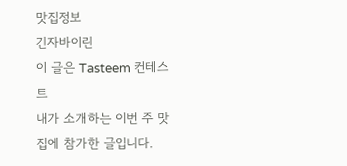맛집정보
긴자바이린
이 글은 Tasteem 컨테스트
내가 소개하는 이번 주 맛집에 참가한 글입니다.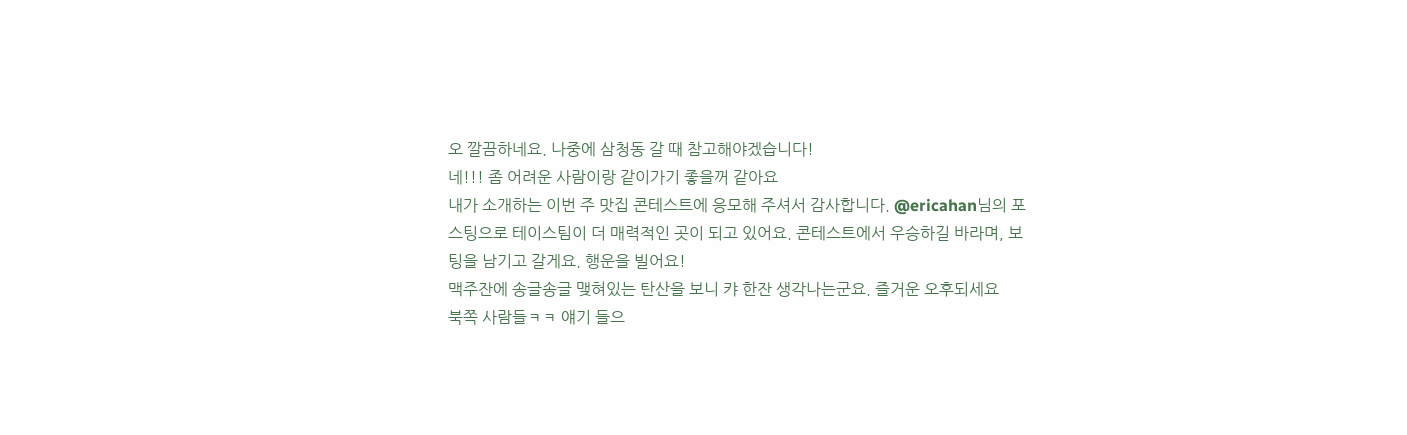오 깔끔하네요. 나중에 삼청동 갈 때 참고해야겠습니다!
네!!! 좀 어려운 사람이랑 같이가기 좋을꺼 같아요
내가 소개하는 이번 주 맛집 콘테스트에 응모해 주셔서 감사합니다. @ericahan님의 포스팅으로 테이스팀이 더 매력적인 곳이 되고 있어요. 콘테스트에서 우승하길 바라며, 보팅을 남기고 갈게요. 행운을 빌어요!
맥주잔에 송글송글 맺혀있는 탄산을 보니 캬 한잔 생각나는군요. 즐거운 오후되세요
북쪽 사람들ㅋㅋ 얘기 들으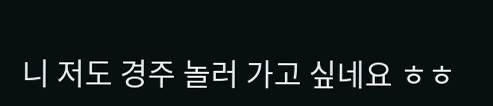니 저도 경주 놀러 가고 싶네요 ㅎㅎ